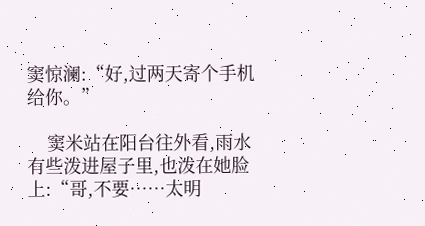窦惊澜:“好,过两天寄个手机给你。”

    窦米站在阳台往外看,雨水有些泼进屋子里,也泼在她脸上:“哥,不要……太明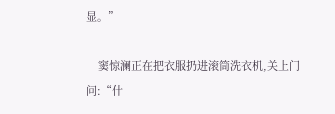显。”

    窦惊澜正在把衣服扔进滚筒洗衣机,关上门问:“什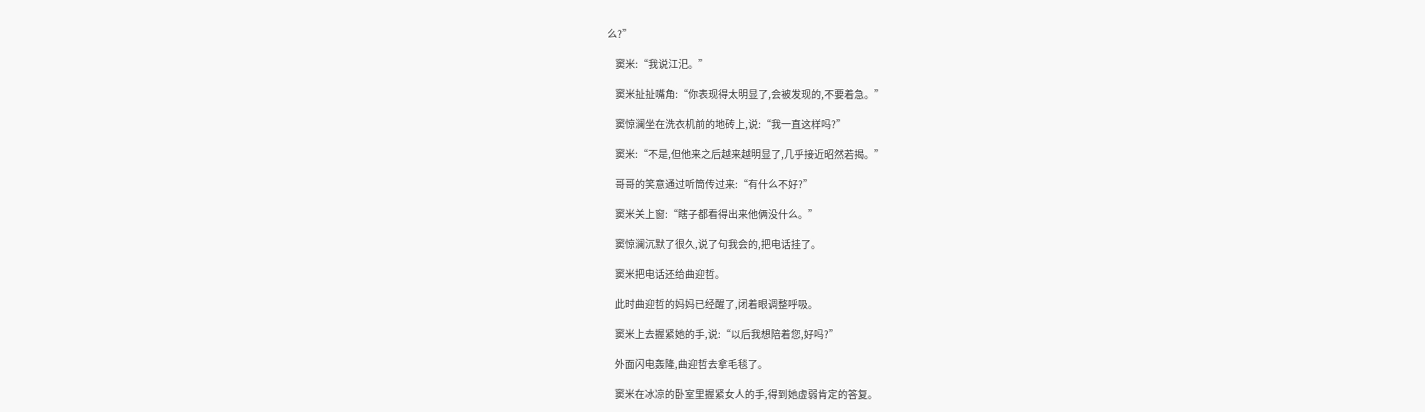么?”

    窦米:“我说江汜。”

    窦米扯扯嘴角:“你表现得太明显了,会被发现的,不要着急。”

    窦惊澜坐在洗衣机前的地砖上,说:“我一直这样吗?”

    窦米:“不是,但他来之后越来越明显了,几乎接近昭然若揭。”

    哥哥的笑意通过听筒传过来:“有什么不好?”

    窦米关上窗:“瞎子都看得出来他俩没什么。”

    窦惊澜沉默了很久,说了句我会的,把电话挂了。

    窦米把电话还给曲迎哲。

    此时曲迎哲的妈妈已经醒了,闭着眼调整呼吸。

    窦米上去握紧她的手,说:“以后我想陪着您,好吗?”

    外面闪电轰隆,曲迎哲去拿毛毯了。

    窦米在冰凉的卧室里握紧女人的手,得到她虚弱肯定的答复。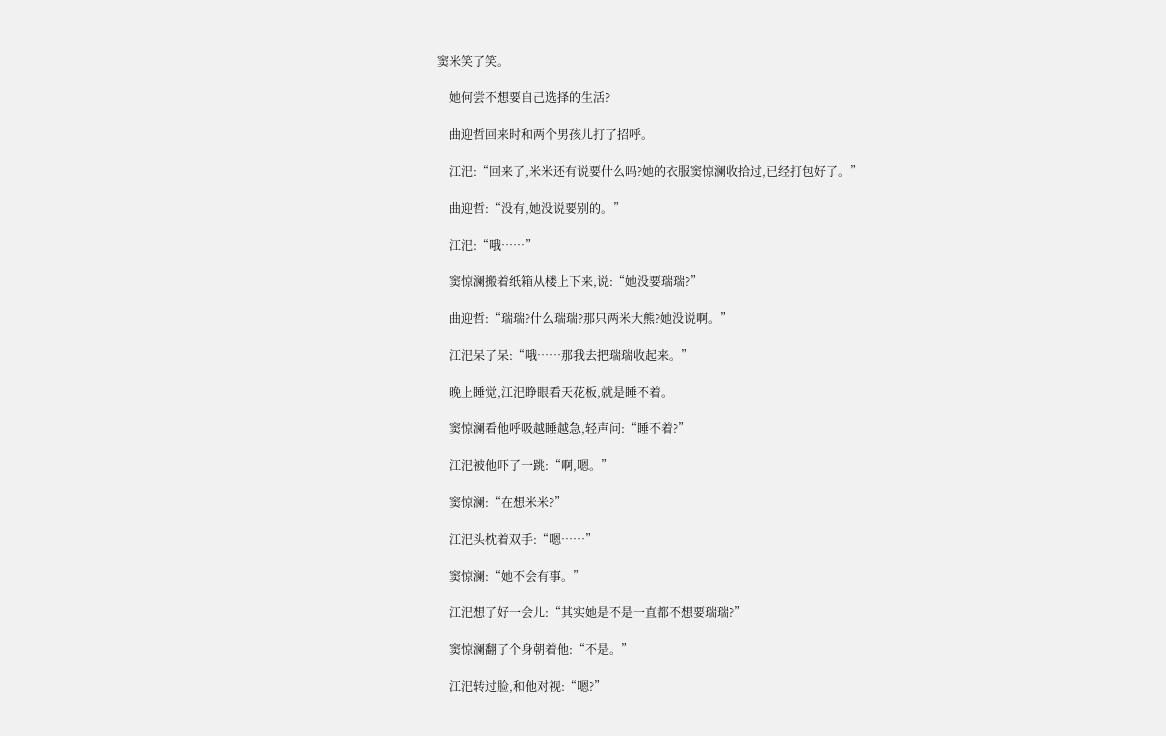窦米笑了笑。

    她何尝不想要自己选择的生活?

    曲迎哲回来时和两个男孩儿打了招呼。

    江汜:“回来了,米米还有说要什么吗?她的衣服窦惊澜收拾过,已经打包好了。”

    曲迎哲:“没有,她没说要别的。”

    江汜:“哦……”

    窦惊澜搬着纸箱从楼上下来,说:“她没要瑞瑞?”

    曲迎哲:“瑞瑞?什么瑞瑞?那只两米大熊?她没说啊。”

    江汜呆了呆:“哦……那我去把瑞瑞收起来。”

    晚上睡觉,江汜睁眼看天花板,就是睡不着。

    窦惊澜看他呼吸越睡越急,轻声问:“睡不着?”

    江汜被他吓了一跳:“啊,嗯。”

    窦惊澜:“在想米米?”

    江汜头枕着双手:“嗯……”

    窦惊澜:“她不会有事。”

    江汜想了好一会儿:“其实她是不是一直都不想要瑞瑞?”

    窦惊澜翻了个身朝着他:“不是。”

    江汜转过脸,和他对视:“嗯?”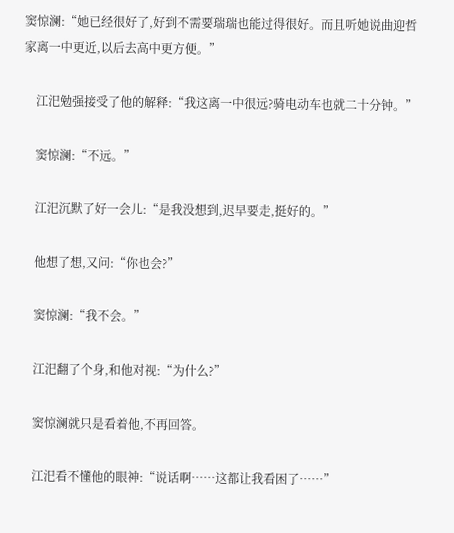窦惊澜:“她已经很好了,好到不需要瑞瑞也能过得很好。而且听她说曲迎哲家离一中更近,以后去高中更方便。”

    江汜勉强接受了他的解释:“我这离一中很远?骑电动车也就二十分钟。”

    窦惊澜:“不远。”

    江汜沉默了好一会儿:“是我没想到,迟早要走,挺好的。”

    他想了想,又问:“你也会?”

    窦惊澜:“我不会。”

    江汜翻了个身,和他对视:“为什么?”

    窦惊澜就只是看着他,不再回答。

    江汜看不懂他的眼神:“说话啊……这都让我看困了……”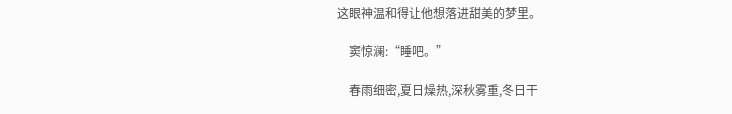这眼神温和得让他想落进甜美的梦里。

    窦惊澜:“睡吧。”

    春雨细密,夏日燥热,深秋雾重,冬日干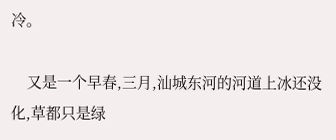冷。

    又是一个早春,三月,汕城东河的河道上冰还没化,草都只是绿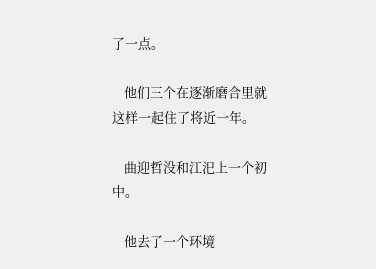了一点。

    他们三个在逐渐磨合里就这样一起住了将近一年。

    曲迎哲没和江汜上一个初中。

    他去了一个环境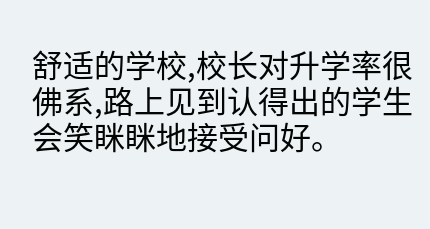舒适的学校,校长对升学率很佛系,路上见到认得出的学生会笑眯眯地接受问好。